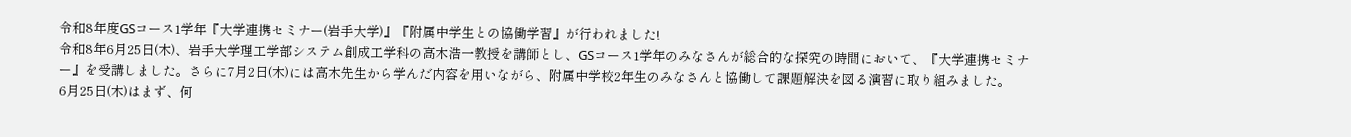令和8年度GSコース1学年『大学連携セミナー(岩手大学)』『附属中学生との協働学習』が行われました!
令和8年6月25日(木)、岩手大学理工学部システム創成工学科の高木浩一教授を講師とし、GSコース1学年のみなさんが総合的な探究の時間において、『大学連携セミナー』を受講しました。さらに7月2日(木)には高木先生から学んだ内容を用いながら、附属中学校2年生のみなさんと協働して課題解決を図る演習に取り組みました。
6月25日(木)はまず、何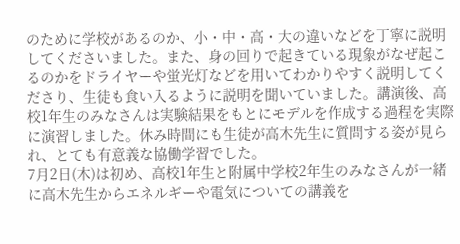のために学校があるのか、小・中・高・大の違いなどを丁寧に説明してくださいました。また、身の回りで起きている現象がなぜ起こるのかをドライヤーや蛍光灯などを用いてわかりやすく説明してくださり、生徒も食い入るように説明を聞いていました。講演後、高校1年生のみなさんは実験結果をもとにモデルを作成する過程を実際に演習しました。休み時間にも生徒が高木先生に質問する姿が見られ、とても有意義な協働学習でした。
7月2日(木)は初め、高校1年生と附属中学校2年生のみなさんが一緒に高木先生からエネルギーや電気についての講義を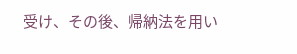受け、その後、帰納法を用い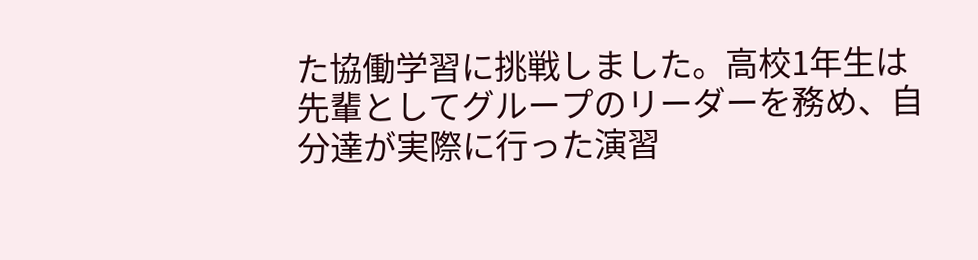た協働学習に挑戦しました。高校1年生は先輩としてグループのリーダーを務め、自分達が実際に行った演習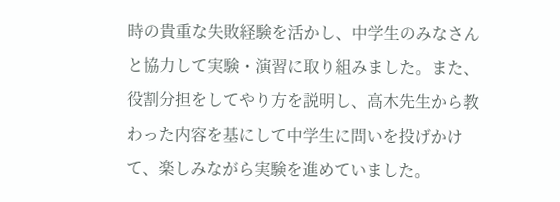時の貴重な失敗経験を活かし、中学生のみなさんと協力して実験・演習に取り組みました。また、役割分担をしてやり方を説明し、高木先生から教わった内容を基にして中学生に問いを投げかけて、楽しみながら実験を進めていました。